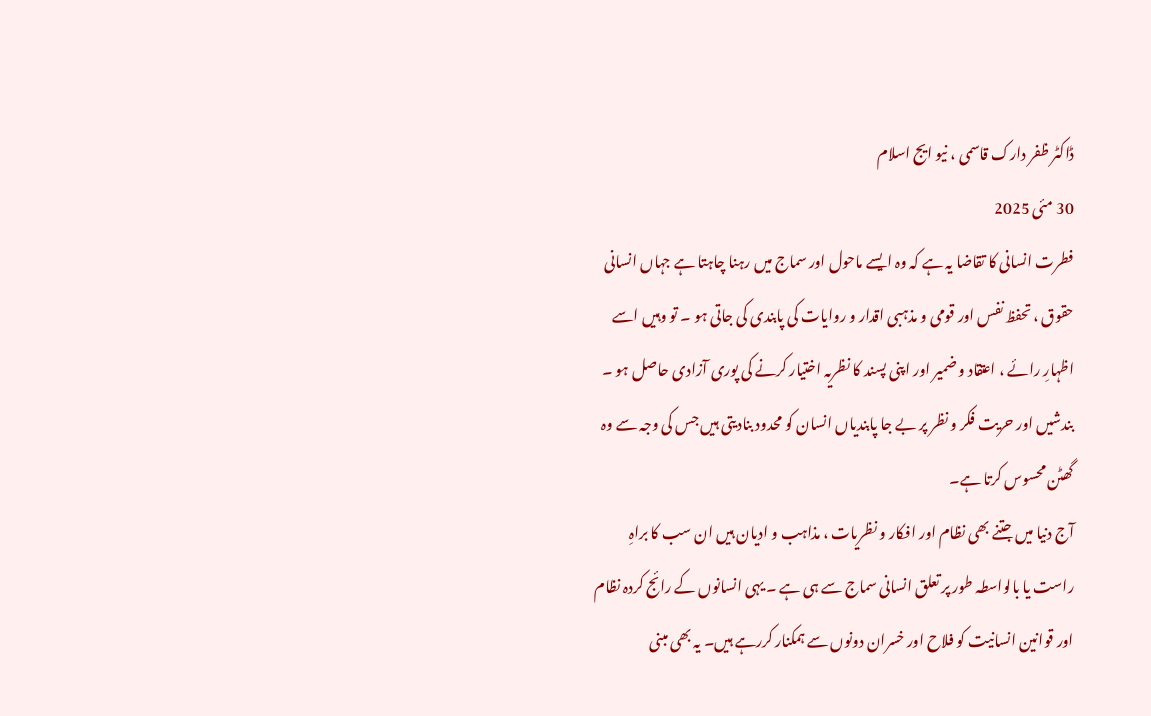ڈاکٹر ظفر دارک قاسمی ، نیو ایج اسلام
30 مئی 2025
فطرت انسانی کا تقاضا یہ ہے کہ وہ ایسے ماحول اور سماج میں رہنا چاہتا ہے جہاں انسانی حقوق ، تحفظ نفس اور قومی و مذہبی اقدار و روایات کی پابندی کی جاتی ہو ۔ تو وہیں اسے اظہارِ رائے ، اعتقاد و ضمیر اور اپنی پسند کا نظریہ اختیار کرنے کی پوری آزادی حاصل ہو ۔ بندشیں اور حریت فکر و نظر پر بے جا پابندیاں انسان کو محدود بنادیتی ہیں جس کی وجہ سے وہ گھٹن محسوس کرتا ہے۔
آج دنیا میں جتنے بھی نظام اور افکار و نظریات ، مذاہب و ادیان ہیں ان سب کا براہِ راست یا بالواسطہ طور پر تعلق انسانی سماج سے ہی ہے ۔ یہی انسانوں کے رائج کردہ نظام اور قوانین انسانیت کو فلاح اور خسران دونوں سے ہمکنار کررہے ہیں۔ یہ بھی مبنی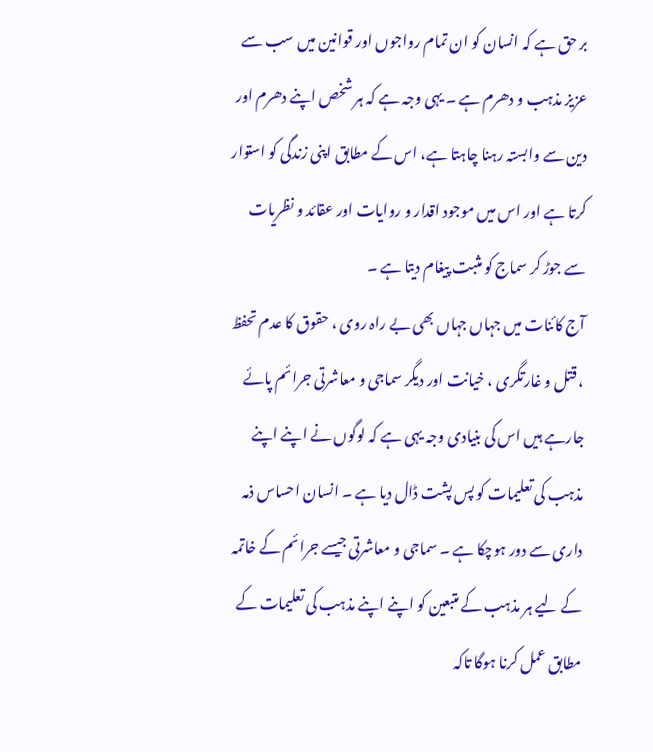بر حق ہے کہ انسان کو ان تمام رواجوں اور قوانین میں سب سے عزیز مذہب و دھرم ہے ۔ یہی وجہ ہے کہ ہر شخص اپنے دھرم اور دین سے وابستہ رہنا چاہتا ہے، اس کے مطابق اپنی زندگی کو استوار کرتا ہے اور اس میں موجود اقدار و روایات اور عقائد و نظریات سے جوڑ کر سماج کو مثبت پیغام دیتا ہے ۔
آج کائنات میں جہاں جہاں بھی بے راہ روی ، حقوق کا عدم تحفظ ، قتل و غارتگری ، خیانت اور دیگر سماجی و معاشرتی جرائم پائے جارہے ہیں اس کی بنیادی وجہ یہی ہے کہ لوگوں نے اپنے اپنے مذہب کی تعلیمات کو پس پشت ڈال دیا ہے ۔ انسان احساس ذمہ داری سے دور ہوچکا ہے ۔ سماجی و معاشرتی جیسے جرائم کے خاتمہ کے لیے ہر مذہب کے متبعین کو اپنے اپنے مذہب کی تعلیمات کے مطابق عمل کرنا ہوگا تاکہ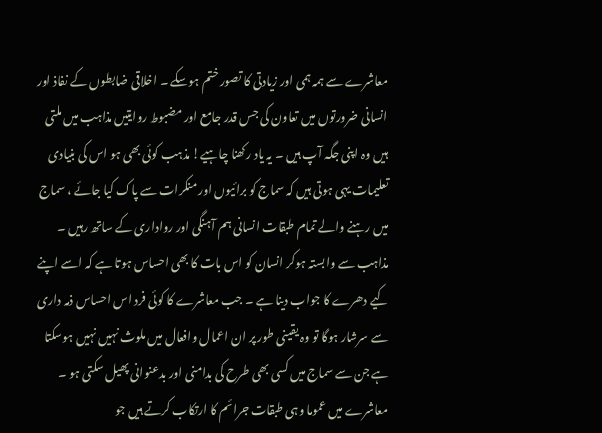معاشرے سے ہمہ ہمی اور زیادتی کا تصور ختم ہوسکے ۔ اخلاقی ضابطوں کے نفاذ اور انسانی ضرورتوں میں تعاون کی جس قدر جامع اور مضبوط روایتیں مذاہب میں ملتی ہیں وہ اپنی جگہ آپ ہیں ۔ یہ یاد رکھنا چاہیے! مذہب کوئی بھی ہو اس کی بنیادی تعلیمات یہی ہوتی ہیں کہ سماج کو برائیوں اور منکرات سے پاک کیا جائے ، سماج میں رہنے والے تمام طبقات انسانی ہم آہنگی اور رواداری کے ساتھ رہیں ۔
مذاہب سے وابستہ ہوکر انسان کو اس بات کا بھی احساس ہوتا ہے کہ اسے اپنے کیے دھرے کا جواب دینا ہے ۔ جب معاشرے کا کوئی فرد اس احساس ذمہ داری سے سرشار ہوگا تو وہ یقینی طور پر ان اعمال وافعال میں ملوث نہیں نہیں ہوسکتا ہے جن سے سماج میں کسی بھی طرح کی بدامنی اور بدعنوانی پھیل سکتی ہو ۔ معاشرے میں عموما وہی طبقات جرائم کا ارتکاب کرتے ہیں جو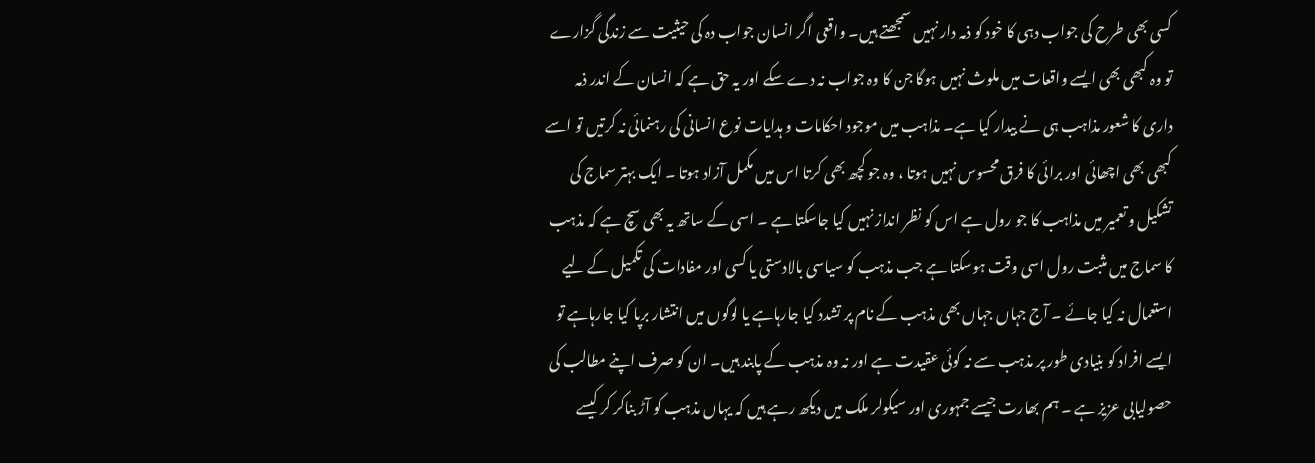کسی بھی طرح کی جواب دہی کا خود کو ذمہ دار نہیں سمجھتے ہیں۔ واقعی اگر انسان جواب دہ کی حیثیت سے زندگی گزارے تو وہ کبھی بھی ایسے واقعات میں ملوث نہیں ہوگا جن کا وہ جواب نہ دے سکے اور یہ حق ہے کہ انسان کے اندر ذمہ داری کا شعور مذاہب ہی نے بیدار کیا ہے۔ مذاہب میں موجود احکامات و ہدایات نوع انسانی کی رہنمائی نہ کرتیں تو اسے کبھی بھی اچھائی اور برائی کا فرق محسوس نہیں ہوتا ، وہ جو کچھ بھی کرتا اس میں مکمل آزاد ہوتا ۔ ایک بہتر سماج کی تشکیل و تعمیر میں مذاہب کا جو رول ہے اس کو نظر انداز نہیں کیا جاسکتا ہے ۔ اسی کے ساتھ یہ بھی سچ ہے کہ مذہب کا سماج میں مثبت رول اسی وقت ہوسکتا ہے جب مذہب کو سیاسی بالادستی یا کسی اور مفادات کی تکمیل کے لیے استعمال نہ کیا جائے ۔ آج جہاں جہاں بھی مذہب کے نام پر تشدد کیا جارہاہے یا لوگوں میں انتشار برپا کیا جارہاہے تو ایسے افراد کو بنیادی طور پر مذہب سے نہ کوئی عقیدت ہے اور نہ وہ مذہب کے پابند ہیں۔ ان کو صرف اپنے مطالب کی حصولیابی عزیز ہے ۔ ہم بھارت جیسے جمہوری اور سیکولر ملک میں دیکھ رہے ہیں کہ یہاں مذہب کو آڑ بناکر کر کیسے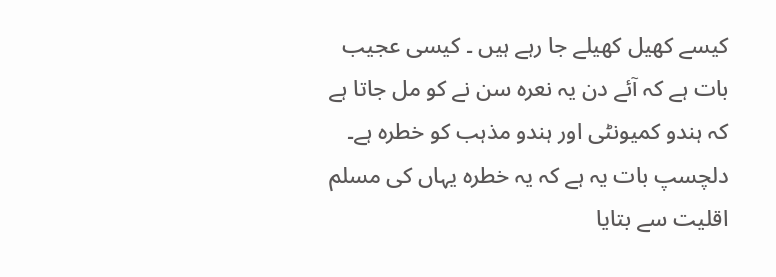کیسے کھیل کھیلے جا رہے ہیں ۔ کیسی عجیب بات ہے کہ آئے دن یہ نعرہ سن نے کو مل جاتا ہے کہ ہندو کمیونٹی اور ہندو مذہب کو خطرہ ہے۔ دلچسپ بات یہ ہے کہ یہ خطرہ یہاں کی مسلم اقلیت سے بتایا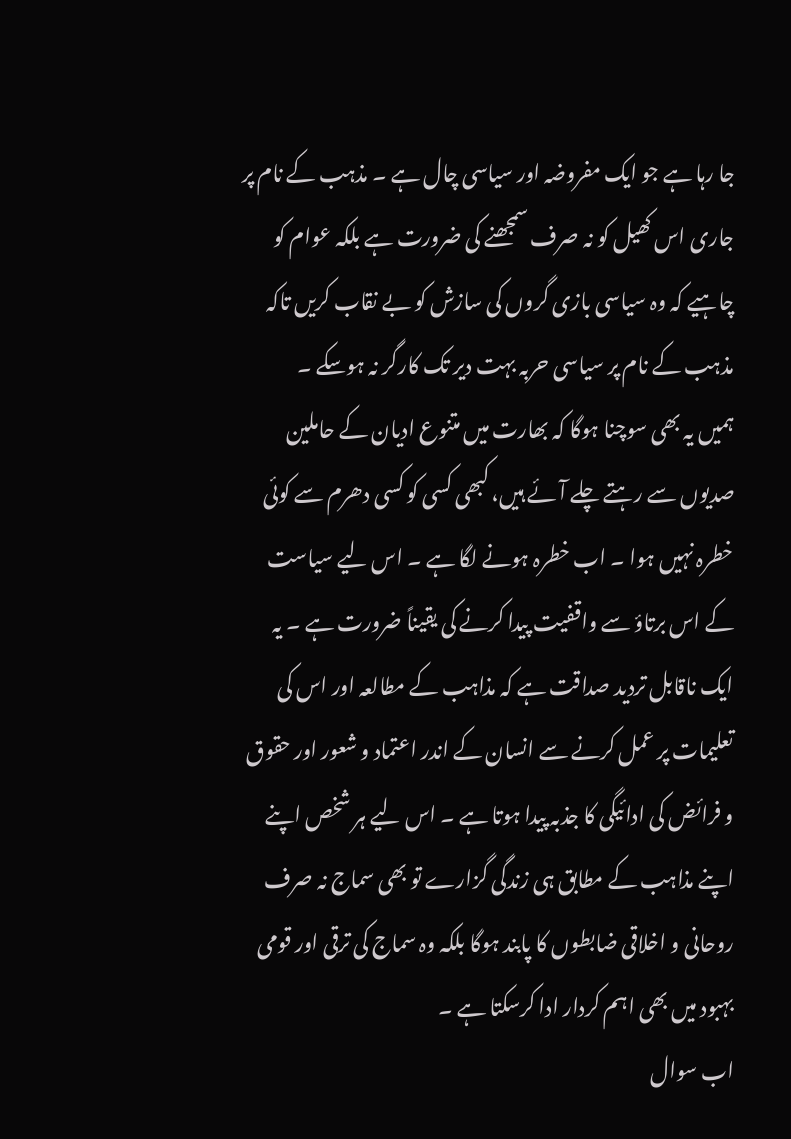جا رہا ہے جو ایک مفروضہ اور سیاسی چال ہے ۔ مذہب کے نام پر جاری اس کھیل کو نہ صرف سمجھنے کی ضرورت ہے بلکہ عوام کو چاہیے کہ وہ سیاسی بازی گروں کی سازش کو بے نقاب کریں تاکہ مذہب کے نام پر سیاسی حربہ بہت دیر تک کارگر نہ ہوسکے ۔
ہمیں یہ بھی سوچنا ہوگا کہ بھارت میں متنوع ادیان کے حاملین صدیوں سے رہتے چلے آئے ہیں، کبھی کسی کو کسی دھرم سے کوئی خطرہ نہیں ہوا ۔ اب خطرہ ہونے لگا ہے ۔ اس لیے سیاست کے اس برتاؤ سے واقفیت پیدا کرنے کی یقیناً ضرورت ہے ۔ یہ ایک ناقابل تردید صداقت ہے کہ مذاہب کے مطالعہ اور اس کی تعلیمات پر عمل کرنے سے انسان کے اندر اعتماد و شعور اور حقوق و فرائض کی ادائیگی کا جذبہ پیدا ہوتا ہے ۔ اس لیے ہر شخص اپنے اپنے مذاہب کے مطابق ہی زندگی گزارے تو بھی سماج نہ صرف روحانی و اخلاقی ضابطوں کا پابند ہوگا بلکہ وہ سماج کی ترقی اور قومی بہبود میں بھی اہم کردار ادا کرسکتا ہے ۔
اب سوال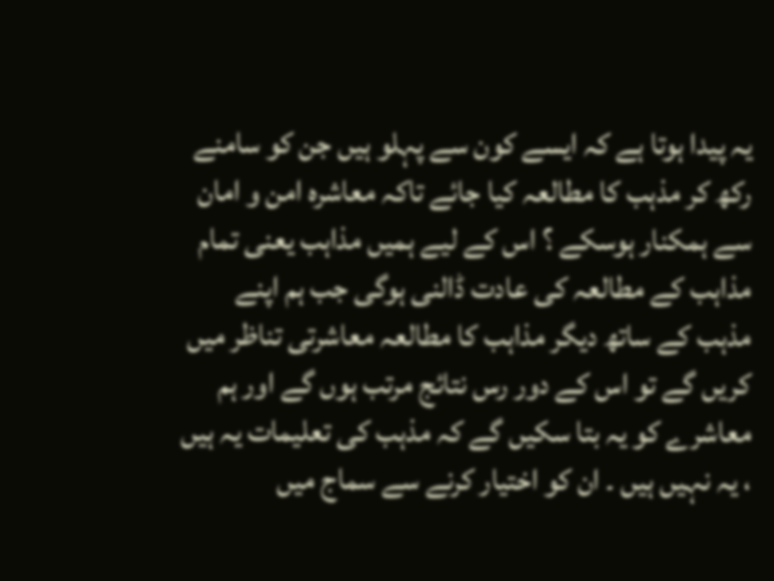یہ پیدا ہوتا ہے کہ ایسے کون سے پہلو ہیں جن کو سامنے رکھ کر مذہب کا مطالعہ کیا جائے تاکہ معاشرہ امن و امان سے ہمکنار ہوسکے ؟ اس کے لیے ہمیں مذاہب یعنی تمام مذاہب کے مطالعہ کی عادت ڈالنی ہوگی جب ہم اپنے مذہب کے ساتھ دیگر مذاہب کا مطالعہ معاشرتی تناظر میں کریں گے تو اس کے دور رس نتائج مرتب ہوں گے اور ہم معاشرے کو یہ بتا سکیں گے کہ مذہب کی تعلیمات یہ ہیں ، یہ نہیں ہیں ۔ ان کو اختیار کرنے سے سماج میں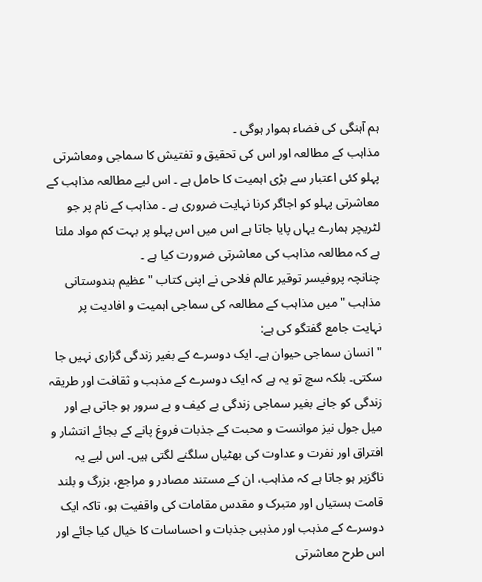ہم آہنگی کی فضاء ہموار ہوگی ۔
مذاہب کے مطالعہ اور اس کی تحقیق و تفتیش کا سماجی ومعاشرتی پہلو کئی اعتبار سے بڑی اہمیت کا حامل ہے ۔ اس لیے مطالعہ مذاہب کے معاشرتی پہلو کو اجاگر کرنا نہایت ضروری ہے ۔ مذاہب کے نام پر جو لٹریچر ہمارے یہاں پایا جاتا ہے اس میں اس پہلو پر بہت کم مواد ملتا ہے کہ مطالعہ مذاہب کی معاشرتی ضرورت کیا ہے ۔
چنانچہ پروفیسر توقیر عالم فلاحی نے اپنی کتاب " عظیم ہندوستانی مذاہب " میں مذاہب کے مطالعہ کی سماجی اہمیت و افادیت پر نہایت جامع گفتگو کی ہے:
"انسان سماجی حیوان ہے۔ ایک دوسرے کے بغیر زندگی گزاری نہیں جا سکتی۔ بلکہ سچ تو یہ ہے کہ ایک دوسرے کے مذہب و ثقافت اور طریقہ زندگی کو جانے بغیر سماجی زندگی بے کیف و بے سرور ہو جاتی ہے اور میل جول نیز موانست و محبت کے جذبات فروغ پانے کے بجائے انتشار و افتراق اور نفرت و عداوت کی بھٹیاں سلگنے لگتی ہیں۔ اس لیے یہ ناگزیر ہو جاتا ہے کہ مذاہب، ان کے مستند مصادر و مراجع، بزرگ و بلند قامت ہستیاں اور متبرک و مقدس مقامات کی واقفیت ہو، تاکہ ایک دوسرے کے مذہب اور مذہبی جذبات و احساسات کا خیال کیا جائے اور اس طرح معاشرتی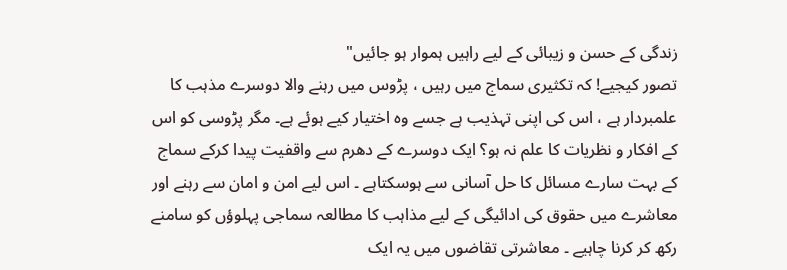زندگی کے حسن و زیبائی کے لیے راہیں ہموار ہو جائیں"
تصور کیجیے! کہ تکثیری سماج میں رہیں ، پڑوس میں رہنے والا دوسرے مذہب کا علمبردار ہے ، اس کی اپنی تہذیب ہے جسے وہ اختیار کیے ہوئے ہے۔ مگر پڑوسی کو اس کے افکار و نظریات کا علم نہ ہو؟ ایک دوسرے کے دھرم سے واقفیت پیدا کرکے سماج کے بہت سارے مسائل کا حل آسانی سے ہوسکتاہے ۔ اس لیے امن و امان سے رہنے اور معاشرے میں حقوق کی ادائیگی کے لیے مذاہب کا مطالعہ سماجی پہلوؤں کو سامنے رکھ کر کرنا چاہیے ۔ معاشرتی تقاضوں میں یہ ایک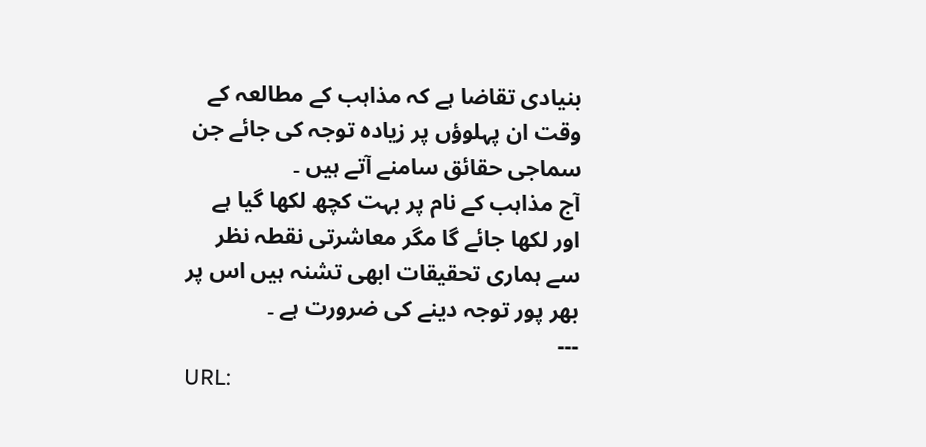بنیادی تقاضا ہے کہ مذاہب کے مطالعہ کے وقت ان پہلوؤں پر زیادہ توجہ کی جائے جن سماجی حقائق سامنے آتے ہیں ۔
آج مذاہب کے نام پر بہت کچھ لکھا گیا ہے اور لکھا جائے گا مگر معاشرتی نقطہ نظر سے ہماری تحقیقات ابھی تشنہ ہیں اس پر بھر پور توجہ دینے کی ضرورت ہے ۔
---
URL: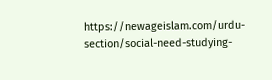https://newageislam.com/urdu-section/social-need-studying-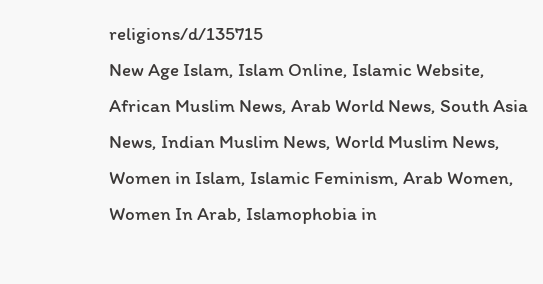religions/d/135715
New Age Islam, Islam Online, Islamic Website, African Muslim News, Arab World News, South Asia News, Indian Muslim News, World Muslim News, Women in Islam, Islamic Feminism, Arab Women, Women In Arab, Islamophobia in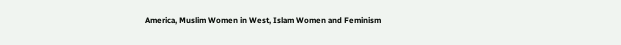America, Muslim Women in West, Islam Women and Feminism